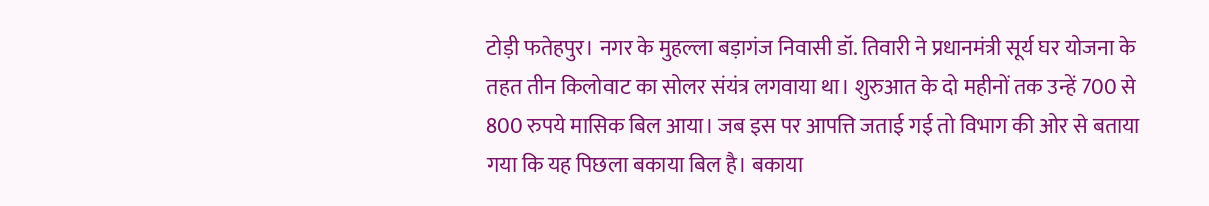टोड़ी फतेहपुर। नगर के मुहल्ला बड़ागंज निवासी डॉ. तिवारी ने प्रधानमंत्री सूर्य घर योजना के तहत तीन किलोवाट का सोलर संयंत्र लगवाया था। शुरुआत के दो महीनों तक उन्हें 700 से 800 रुपये मासिक बिल आया। जब इस पर आपत्ति जताई गई तो विभाग की ओर से बताया गया कि यह पिछला बकाया बिल है। बकाया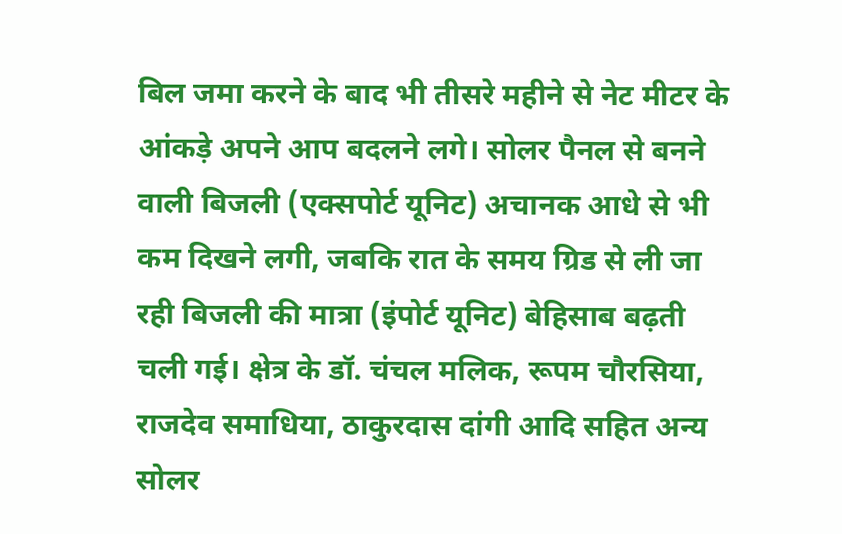बिल जमा करने के बाद भी तीसरे महीने से नेट मीटर के आंकड़े अपने आप बदलने लगे। सोलर पैनल से बनने वाली बिजली (एक्सपोर्ट यूनिट) अचानक आधे से भी कम दिखने लगी, जबकि रात के समय ग्रिड से ली जा रही बिजली की मात्रा (इंपोर्ट यूनिट) बेहिसाब बढ़ती चली गई। क्षेत्र के डॉ. चंचल मलिक, रूपम चौरसिया, राजदेव समाधिया, ठाकुरदास दांगी आदि सहित अन्य सोलर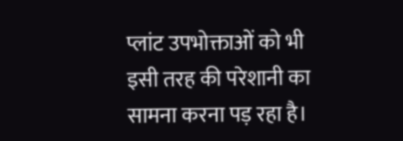प्लांट उपभोक्ताओं को भी इसी तरह की परेशानी का सामना करना पड़ रहा है।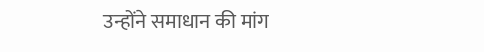उन्होंने समाधान की मांग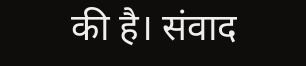की है। संवाद